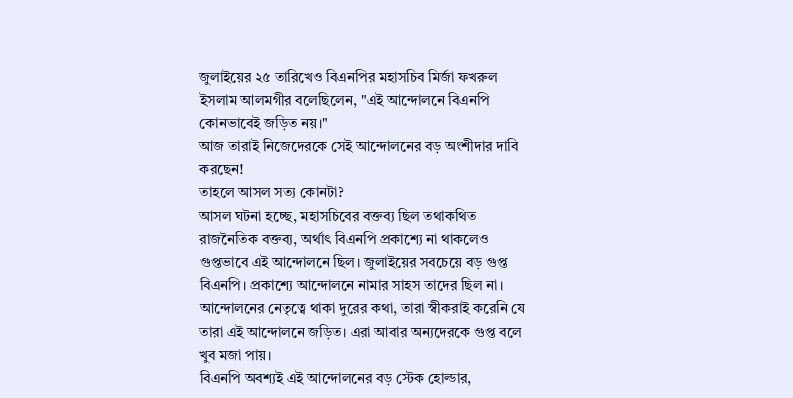জুলাইয়ের ২৫ তারিখেও বিএনপির মহাসচিব মির্জা ফখরুল ইসলাম আলমগীর বলেছিলেন, "এই আন্দোলনে বিএনপি কোনভাবেই জড়িত নয়।"
আজ তারাই নিজেদেরকে সেই আন্দোলনের বড় অংশীদার দাবি করছেন!
তাহলে আসল সত্য কোনটা?
আসল ঘটনা হচ্ছে, মহাসচিবের বক্তব্য ছিল তথাকথিত রাজনৈতিক বক্তব্য, অর্থাৎ বিএনপি প্রকাশ্যে না থাকলেও গুপ্তভাবে এই আন্দোলনে ছিল। জুলাইয়ের সবচেয়ে বড় গুপ্ত বিএনপি। প্রকাশ্যে আন্দোলনে নামার সাহস তাদের ছিল না। আন্দোলনের নেতৃত্বে থাকা দুরের কথা, তারা স্বীকরাই করেনি যে তারা এই আন্দোলনে জড়িত। এরা আবার অন্যদেরকে গুপ্ত বলে খুব মজা পায়।
বিএনপি অবশ্যই এই আন্দোলনের বড় স্টেক হোল্ডার,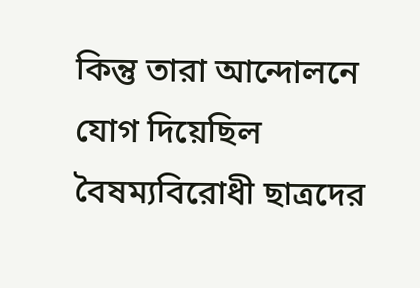কিন্তু তারা আন্দোলনে যোগ দিয়েছিল বৈষম্যবিরোধী ছাত্রদের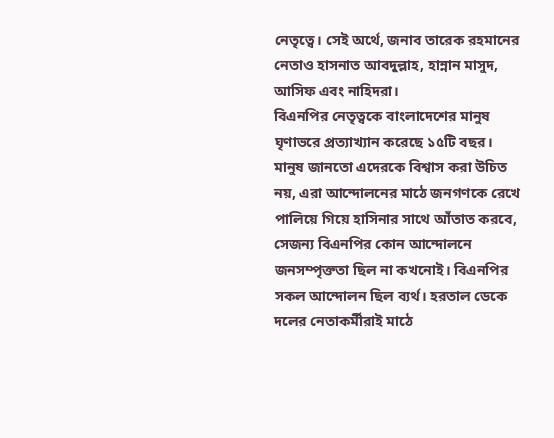নেতৃত্বে। সেই অর্থে, জনাব তারেক রহমানের নেতাও হাসনাত আবদুল্লাহ, হান্নান মাসুদ, আসিফ এবং নাহিদরা।
বিএনপির নেতৃত্বকে বাংলাদেশের মানুষ ঘৃণাভরে প্রত্যাখ্যান করেছে ১৫টি বছর। মানুষ জানতো এদেরকে বিশ্বাস করা উচিত নয়, এরা আন্দোলনের মাঠে জনগণকে রেখে পালিয়ে গিয়ে হাসিনার সাথে আঁতাত করবে, সেজন্য বিএনপির কোন আন্দোলনে জনসম্পৃক্ততা ছিল না কখনোই। বিএনপির সকল আন্দোলন ছিল ব্যর্থ। হরতাল ডেকে দলের নেতাকর্মীরাই মাঠে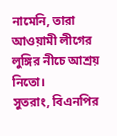নামেনি, তারা আওয়ামী লীগের লুঙ্গির নীচে আশ্রয় নিতো।
সুতরাং, বিএনপির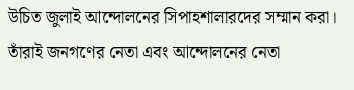উচিত জুলাই আন্দোলনের সিপাহশালারদের সম্মান করা। তাঁরাই জনগণের নেতা এবং আন্দোলনের নেতা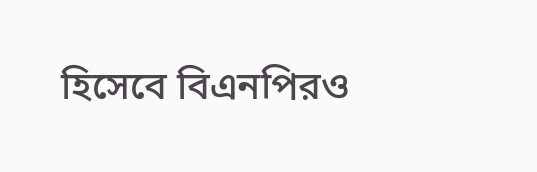হিসেবে বিএনপিরও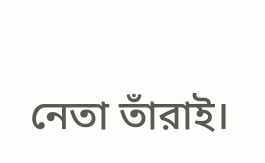নেতা তাঁরাই।